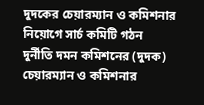দুদকের চেয়ারম্যান ও কমিশনার নিয়োগে সার্চ কমিটি গঠন
দুর্নীতি দমন কমিশনের (দুদক) চেয়ারম্যান ও কমিশনার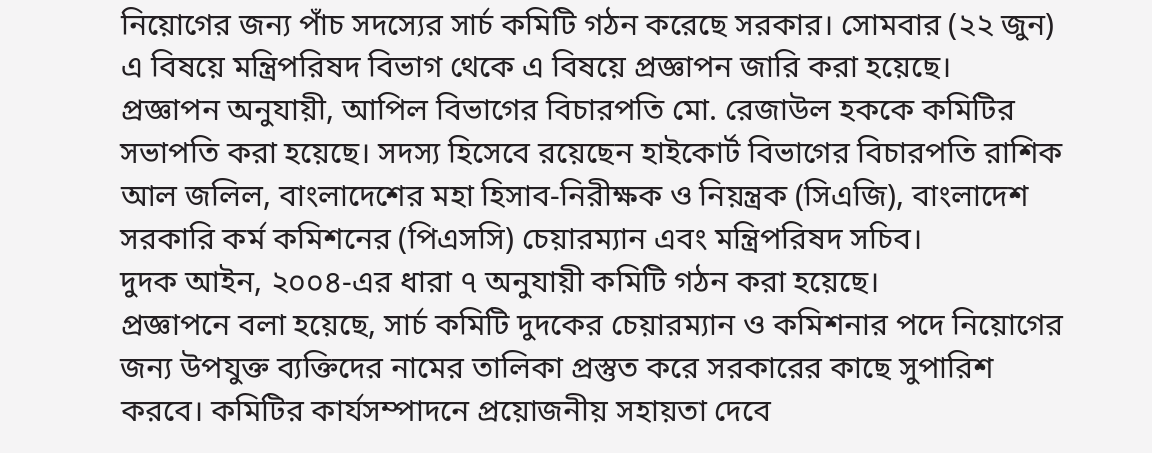নিয়োগের জন্য পাঁচ সদস্যের সার্চ কমিটি গঠন করেছে সরকার। সোমবার (২২ জুন) এ বিষয়ে মন্ত্রিপরিষদ বিভাগ থেকে এ বিষয়ে প্রজ্ঞাপন জারি করা হয়েছে।
প্রজ্ঞাপন অনুযায়ী, আপিল বিভাগের বিচারপতি মো. রেজাউল হককে কমিটির সভাপতি করা হয়েছে। সদস্য হিসেবে রয়েছেন হাইকোর্ট বিভাগের বিচারপতি রাশিক আল জলিল, বাংলাদেশের মহা হিসাব-নিরীক্ষক ও নিয়ন্ত্রক (সিএজি), বাংলাদেশ সরকারি কর্ম কমিশনের (পিএসসি) চেয়ারম্যান এবং মন্ত্রিপরিষদ সচিব।
দুদক আইন, ২০০৪-এর ধারা ৭ অনুযায়ী কমিটি গঠন করা হয়েছে।
প্রজ্ঞাপনে বলা হয়েছে, সার্চ কমিটি দুদকের চেয়ারম্যান ও কমিশনার পদে নিয়োগের জন্য উপযুক্ত ব্যক্তিদের নামের তালিকা প্রস্তুত করে সরকারের কাছে সুপারিশ করবে। কমিটির কার্যসম্পাদনে প্রয়োজনীয় সহায়তা দেবে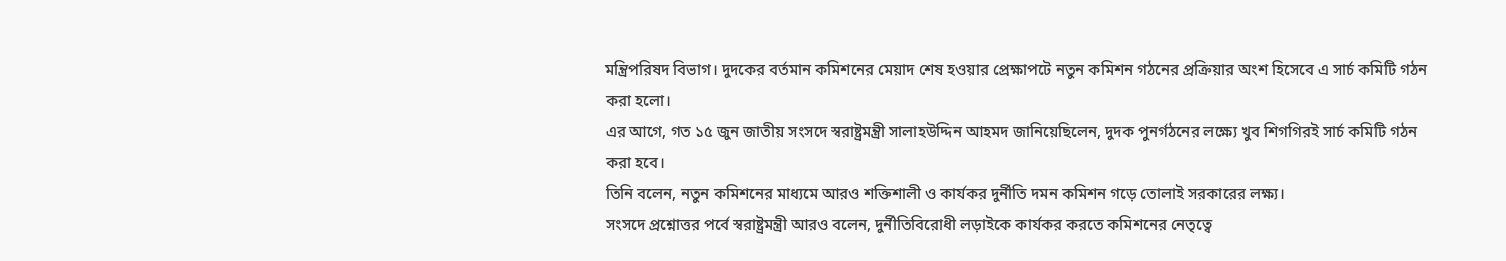মন্ত্রিপরিষদ বিভাগ। দুদকের বর্তমান কমিশনের মেয়াদ শেষ হওয়ার প্রেক্ষাপটে নতুন কমিশন গঠনের প্রক্রিয়ার অংশ হিসেবে এ সার্চ কমিটি গঠন করা হলো।
এর আগে, গত ১৫ জুন জাতীয় সংসদে স্বরাষ্ট্রমন্ত্রী সালাহউদ্দিন আহমদ জানিয়েছিলেন, দুদক পুনর্গঠনের লক্ষ্যে খুব শিগগিরই সার্চ কমিটি গঠন করা হবে।
তিনি বলেন, নতুন কমিশনের মাধ্যমে আরও শক্তিশালী ও কার্যকর দুর্নীতি দমন কমিশন গড়ে তোলাই সরকারের লক্ষ্য।
সংসদে প্রশ্নোত্তর পর্বে স্বরাষ্ট্রমন্ত্রী আরও বলেন, দুর্নীতিবিরোধী লড়াইকে কার্যকর করতে কমিশনের নেতৃত্বে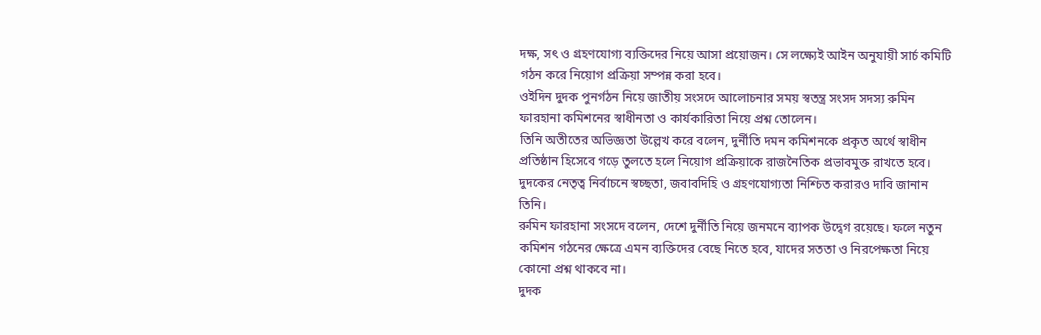দক্ষ, সৎ ও গ্রহণযোগ্য ব্যক্তিদের নিয়ে আসা প্রয়োজন। সে লক্ষ্যেই আইন অনুযায়ী সার্চ কমিটি গঠন করে নিয়োগ প্রক্রিয়া সম্পন্ন করা হবে।
ওইদিন দুদক পুনর্গঠন নিয়ে জাতীয় সংসদে আলোচনার সময় স্বতন্ত্র সংসদ সদস্য রুমিন ফারহানা কমিশনের স্বাধীনতা ও কার্যকারিতা নিয়ে প্রশ্ন তোলেন।
তিনি অতীতের অভিজ্ঞতা উল্লেখ করে বলেন, দুর্নীতি দমন কমিশনকে প্রকৃত অর্থে স্বাধীন প্রতিষ্ঠান হিসেবে গড়ে তুলতে হলে নিয়োগ প্রক্রিয়াকে রাজনৈতিক প্রভাবমুক্ত রাখতে হবে।
দুদকের নেতৃত্ব নির্বাচনে স্বচ্ছতা, জবাবদিহি ও গ্রহণযোগ্যতা নিশ্চিত করারও দাবি জানান তিনি।
রুমিন ফারহানা সংসদে বলেন, দেশে দুর্নীতি নিয়ে জনমনে ব্যাপক উদ্বেগ রয়েছে। ফলে নতুন কমিশন গঠনের ক্ষেত্রে এমন ব্যক্তিদের বেছে নিতে হবে, যাদের সততা ও নিরপেক্ষতা নিয়ে কোনো প্রশ্ন থাকবে না।
দুদক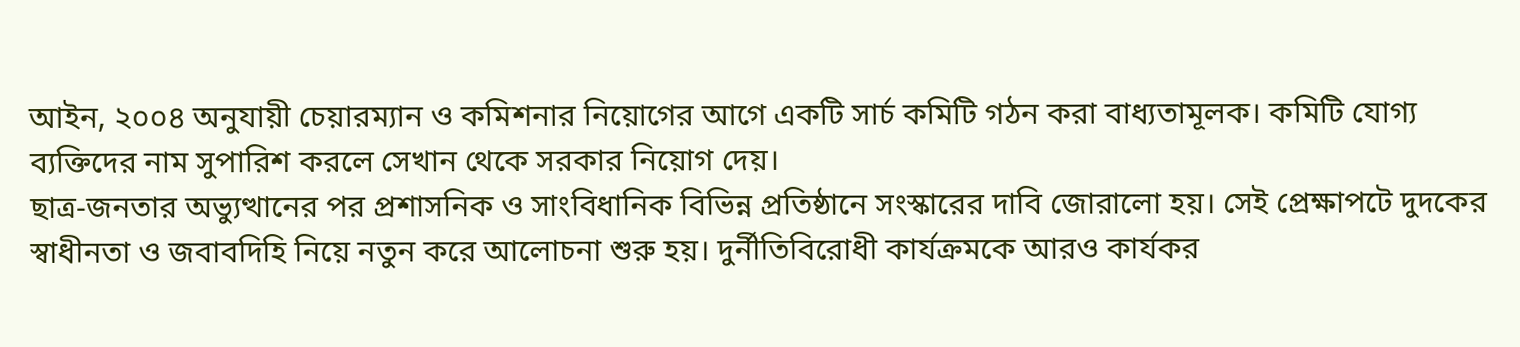আইন, ২০০৪ অনুযায়ী চেয়ারম্যান ও কমিশনার নিয়োগের আগে একটি সার্চ কমিটি গঠন করা বাধ্যতামূলক। কমিটি যোগ্য ব্যক্তিদের নাম সুপারিশ করলে সেখান থেকে সরকার নিয়োগ দেয়।
ছাত্র-জনতার অভ্যুত্থানের পর প্রশাসনিক ও সাংবিধানিক বিভিন্ন প্রতিষ্ঠানে সংস্কারের দাবি জোরালো হয়। সেই প্রেক্ষাপটে দুদকের স্বাধীনতা ও জবাবদিহি নিয়ে নতুন করে আলোচনা শুরু হয়। দুর্নীতিবিরোধী কার্যক্রমকে আরও কার্যকর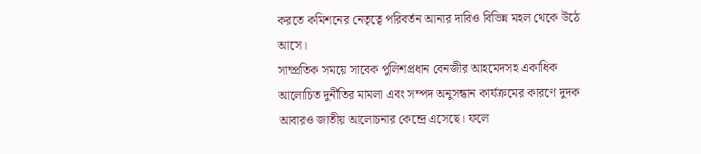করতে কমিশনের নেতৃত্বে পরিবর্তন আনার দাবিও বিভিন্ন মহল থেকে উঠে আসে।
সাম্প্রতিক সময়ে সাবেক পুলিশপ্রধান বেনজীর আহমেদসহ একাধিক আলোচিত দুর্নীতির মামলা এবং সম্পদ অনুসন্ধান কার্যক্রমের কারণে দুদক আবারও জাতীয় আলোচনার কেন্দ্রে এসেছে। ফলে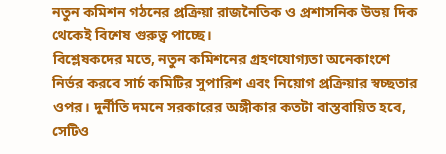নতুন কমিশন গঠনের প্রক্রিয়া রাজনৈতিক ও প্রশাসনিক উভয় দিক থেকেই বিশেষ গুরুত্ব পাচ্ছে।
বিশ্লেষকদের মতে, নতুন কমিশনের গ্রহণযোগ্যতা অনেকাংশে নির্ভর করবে সার্চ কমিটির সুপারিশ এবং নিয়োগ প্রক্রিয়ার স্বচ্ছতার ওপর। দুর্নীতি দমনে সরকারের অঙ্গীকার কতটা বাস্তবায়িত হবে, সেটিও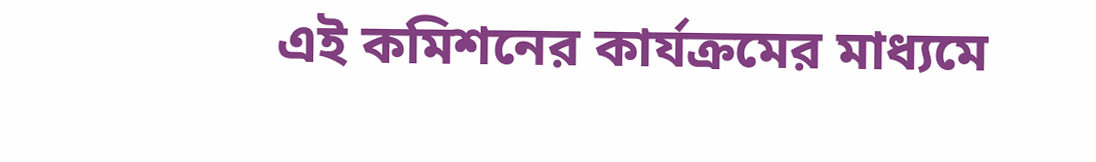এই কমিশনের কার্যক্রমের মাধ্যমে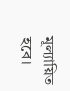মূল্যায়িত হবে।